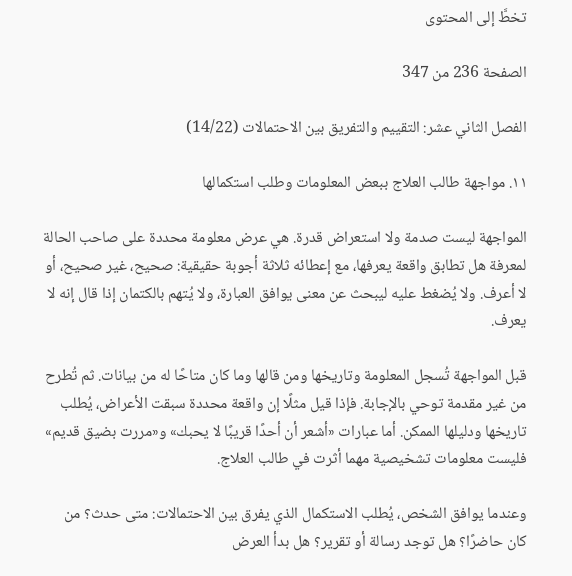تخطَّ إلى المحتوى

الصفحة 236 من 347

الفصل الثاني عشر: التقييم والتفريق بين الاحتمالات (14/22)

١١. مواجهة طالب العلاج ببعض المعلومات وطلب استكمالها

المواجهة ليست صدمة ولا استعراض قدرة. هي عرض معلومة محددة على صاحب الحالة لمعرفة هل تطابق واقعة يعرفها، مع إعطائه ثلاثة أجوبة حقيقية: صحيح، غير صحيح، أو لا أعرف. ولا يُضغط عليه ليبحث عن معنى يوافق العبارة، ولا يُتهم بالكتمان إذا قال إنه لا يعرف.

قبل المواجهة تُسجل المعلومة وتاريخها ومن قالها وما كان متاحًا له من بيانات. ثم تُطرح من غير مقدمة توحي بالإجابة. فإذا قيل مثلًا إن واقعة محددة سبقت الأعراض، يُطلب تاريخها ودليلها الممكن. أما عبارات «أشعر أن أحدًا قريبًا لا يحبك» و«مررت بضيق قديم» فليست معلومات تشخيصية مهما أثرت في طالب العلاج.

وعندما يوافق الشخص، يُطلب الاستكمال الذي يفرق بين الاحتمالات: متى حدث؟ من كان حاضرًا؟ هل توجد رسالة أو تقرير؟ هل بدأ العرض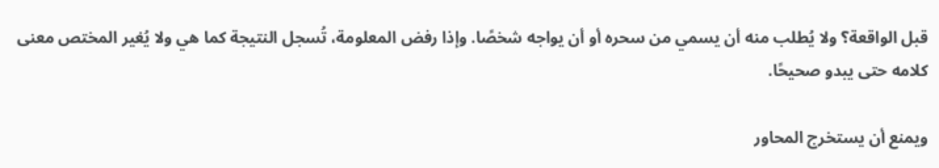قبل الواقعة؟ ولا يُطلب منه أن يسمي من سحره أو أن يواجه شخصًا. وإذا رفض المعلومة، تُسجل النتيجة كما هي ولا يُغير المختص معنى كلامه حتى يبدو صحيحًا.

ويمنع أن يستخرج المحاور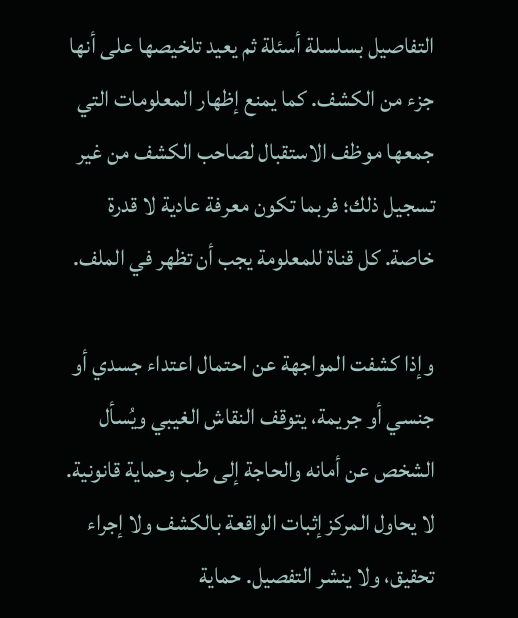التفاصيل بسلسلة أسئلة ثم يعيد تلخيصها على أنها جزء من الكشف. كما يمنع إظهار المعلومات التي جمعها موظف الاستقبال لصاحب الكشف من غير تسجيل ذلك؛ فربما تكون معرفة عادية لا قدرة خاصة. كل قناة للمعلومة يجب أن تظهر في الملف.

وإذا كشفت المواجهة عن احتمال اعتداء جسدي أو جنسي أو جريمة، يتوقف النقاش الغيبي ويُسأل الشخص عن أمانه والحاجة إلى طب وحماية قانونية. لا يحاول المركز إثبات الواقعة بالكشف ولا إجراء تحقيق، ولا ينشر التفصيل. حماية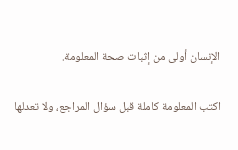الإنسان أولى من إثبات صحة المعلومة.

اكتب المعلومة كاملة قبل سؤال المراجع، ولا تعدلها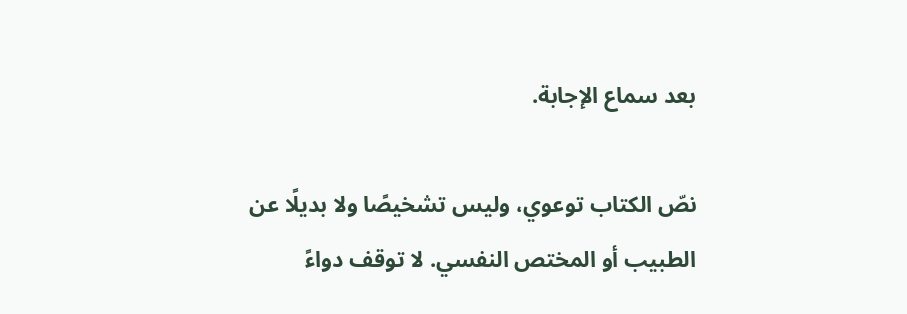بعد سماع الإجابة.

نصّ الكتاب توعوي، وليس تشخيصًا ولا بديلًا عن الطبيب أو المختص النفسي. لا توقف دواءً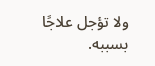ولا تؤجل علاجًا بسببه.